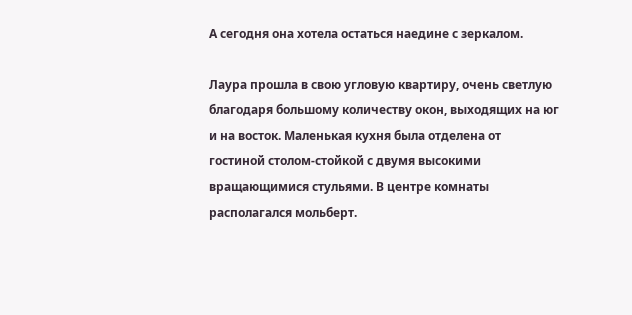А сегодня она хотела остаться наедине с зеркалом.

Лаура прошла в свою угловую квартиру, очень светлую благодаря большому количеству окон, выходящих на юг и на восток. Маленькая кухня была отделена от гостиной столом-стойкой с двумя высокими вращающимися стульями. В центре комнаты располагался мольберт.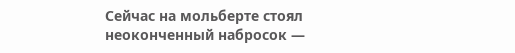Сейчас на мольберте стоял неоконченный набросок —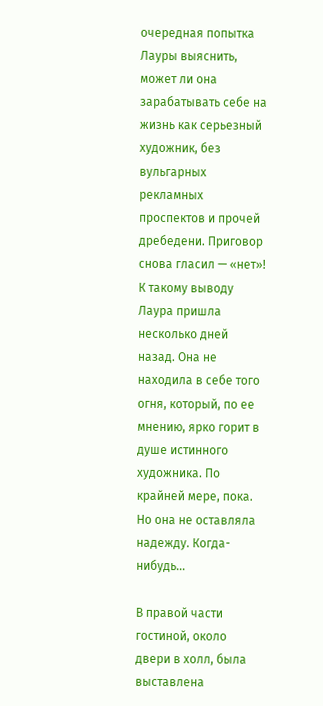очередная попытка Лауры выяснить, может ли она зарабатывать себе на жизнь как серьезный художник, без вульгарных рекламных проспектов и прочей дребедени. Приговор снова гласил — «нет»! К такому выводу Лаура пришла несколько дней назад. Она не находила в себе того огня, который, по ее мнению, ярко горит в душе истинного художника. По крайней мере, пока. Но она не оставляла надежду. Когда-нибудь…

В правой части гостиной, около двери в холл, была выставлена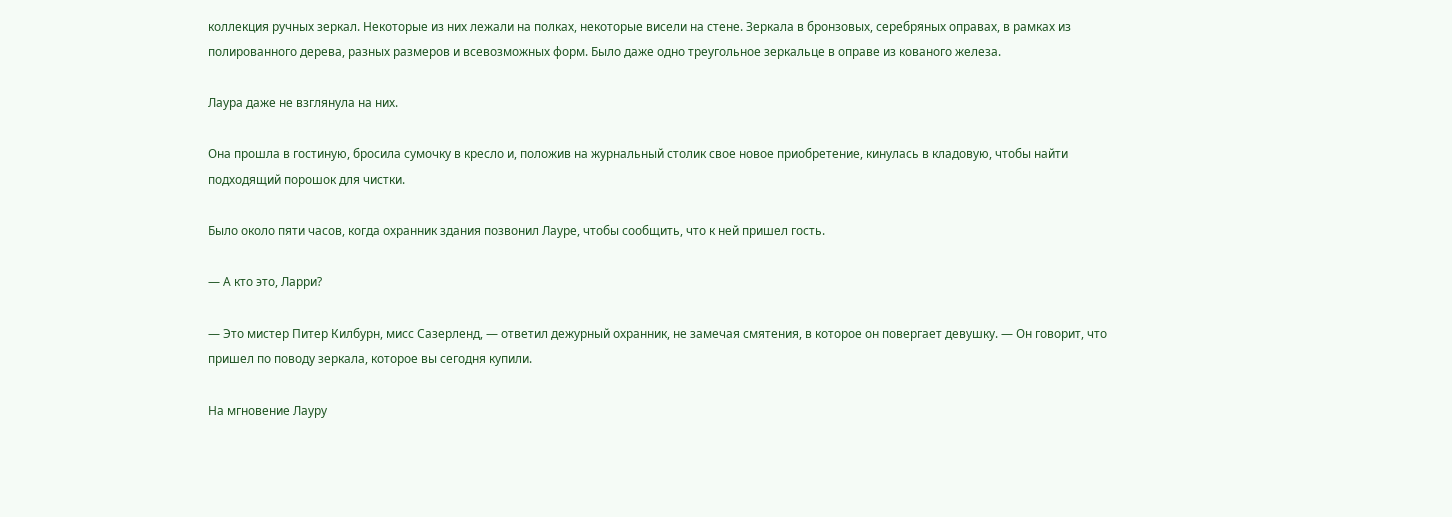коллекция ручных зеркал. Некоторые из них лежали на полках, некоторые висели на стене. Зеркала в бронзовых, серебряных оправах, в рамках из полированного дерева, разных размеров и всевозможных форм. Было даже одно треугольное зеркальце в оправе из кованого железа.

Лаура даже не взглянула на них.

Она прошла в гостиную, бросила сумочку в кресло и, положив на журнальный столик свое новое приобретение, кинулась в кладовую, чтобы найти подходящий порошок для чистки.

Было около пяти часов, когда охранник здания позвонил Лауре, чтобы сообщить, что к ней пришел гость.

— А кто это, Ларри?

— Это мистер Питер Килбурн, мисс Сазерленд, — ответил дежурный охранник, не замечая смятения, в которое он повергает девушку. — Он говорит, что пришел по поводу зеркала, которое вы сегодня купили.

На мгновение Лауру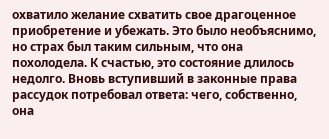охватило желание схватить свое драгоценное приобретение и убежать. Это было необъяснимо, но страх был таким сильным, что она похолодела. К счастью, это состояние длилось недолго. Вновь вступивший в законные права рассудок потребовал ответа: чего, собственно, она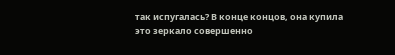так испугалась? В конце концов, она купила это зеркало совершенно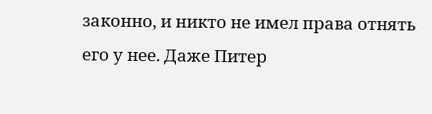законно, и никто не имел права отнять его у нее. Даже Питер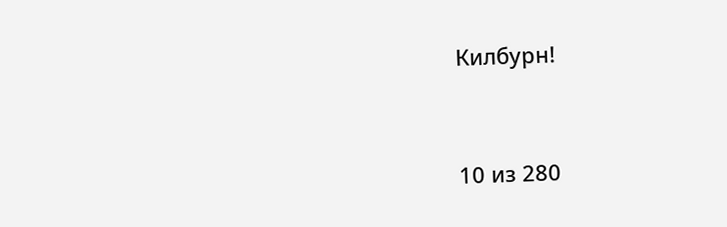Килбурн!



10 из 280